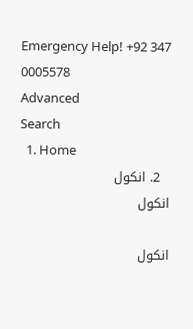Emergency Help! +92 347 0005578
Advanced
Search
  1. Home
  2. انکول
انکول

انکول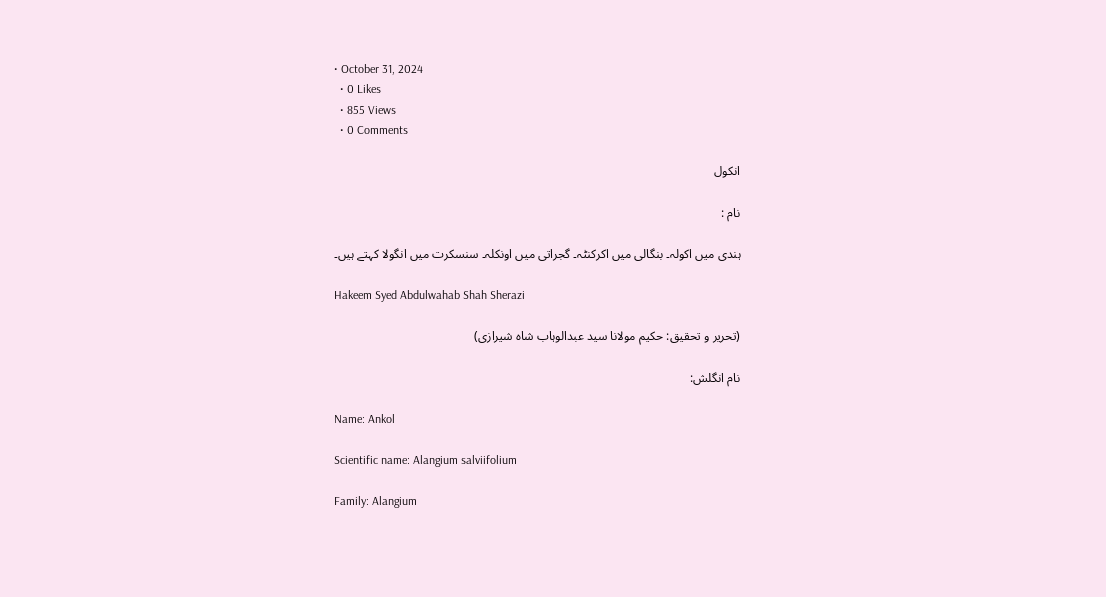• October 31, 2024
  • 0 Likes
  • 855 Views
  • 0 Comments

انکول

نام :

ہندی میں اکولہ۔ بنگالی میں اکرکنٹہ۔ گجراتی میں اونکلہ۔ سنسکرت میں انگولا کہتے ہیں۔

Hakeem Syed Abdulwahab Shah Sherazi

(تحریر و تحقیق: حکیم مولانا سید عبدالوہاب شاہ شیرازی)

نام انگلش:

Name: Ankol

Scientific name: Alangium salviifolium

Family: Alangium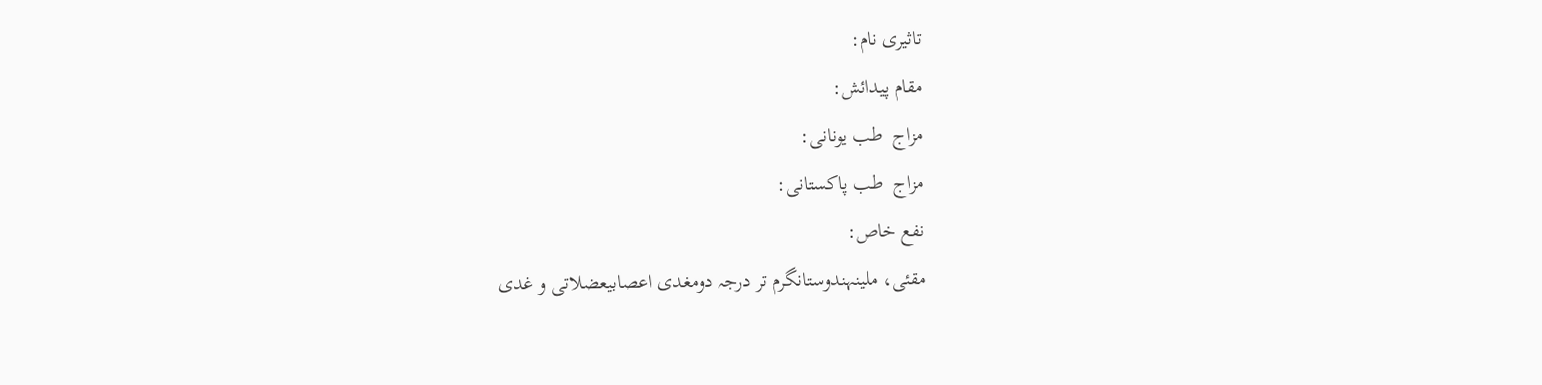تاثیری نام:
مقام پیدائش:
مزاج  طب یونانی:
مزاج  طب پاکستانی:
نفع خاص:
مقئی، ملینہندوستانگرم تر درجہ دومغدی اعصابیعضلاتی و غدی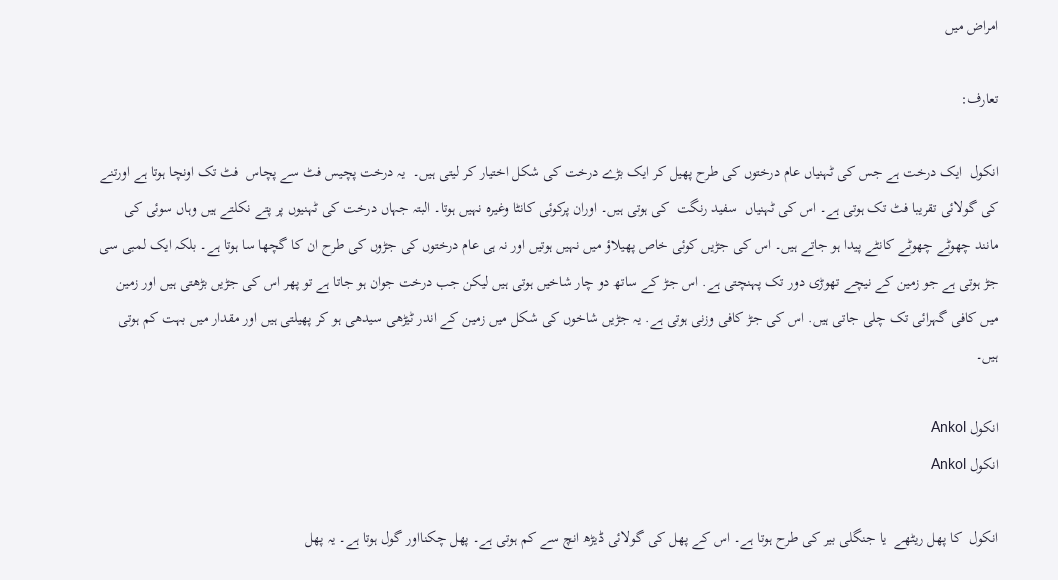امراض میں

تعارف:

انکول  ایک درخت ہے جس کی ٹہنیاں عام درختوں کی طرح پھیل کر ایک بڑے درخت کی شکل اختیار کر لیتی ہیں۔  یہ درخت پچیس فٹ سے پچاس  فٹ تک اونچا ہوتا ہے اورتنے کی گولائی تقریبا فٹ تک ہوتی ہے۔ اس کی ٹہنیاں  سفید رنگت  کی ہوتی ہیں۔ اوران پرکوئی کانٹا وغیرہ نہیں ہوتا۔ البتہ جہاں درخت کی ٹہنیوں پر پتے نکلتے ہیں وہاں سوئی کی مانند چھوٹے چھوٹے کانٹے پیدا ہو جاتے ہیں۔ اس کی جڑیں کوئی خاص پھیلاؤ میں نہیں ہوتیں اور نہ ہی عام درختوں کی جڑوں کی طرح ان کا گچھا سا ہوتا ہے۔ بلکہ ایک لمبی سی جڑ ہوتی ہے جو زمین کے نیچے تھوڑی دور تک پہنچتی ہے. اس جڑ کے ساتھ دو چار شاخیں ہوتی ہیں لیکن جب درخت جوان ہو جاتا ہے تو پھر اس کی جڑیں بڑھتی ہیں اور زمین میں کافی گہرائی تک چلی جاتی ہیں. اس کی جڑ کافی وزنی ہوتی ہے. یہ جڑیں شاخوں کی شکل میں زمین کے اندر ٹیڑھی سیدھی ہو کر پھیلتی ہیں اور مقدار میں بہت کم ہوتی ہیں۔

انکول Ankol
انکول Ankol

انکول  کا پھل ریٹھے  یا جنگلی بیر کی طرح ہوتا ہے۔ اس کے پھل کی گولائی ڈیڑھ انچ سے کم ہوتی ہے۔ پھل چکنااور گول ہوتا ہے۔ یہ پھل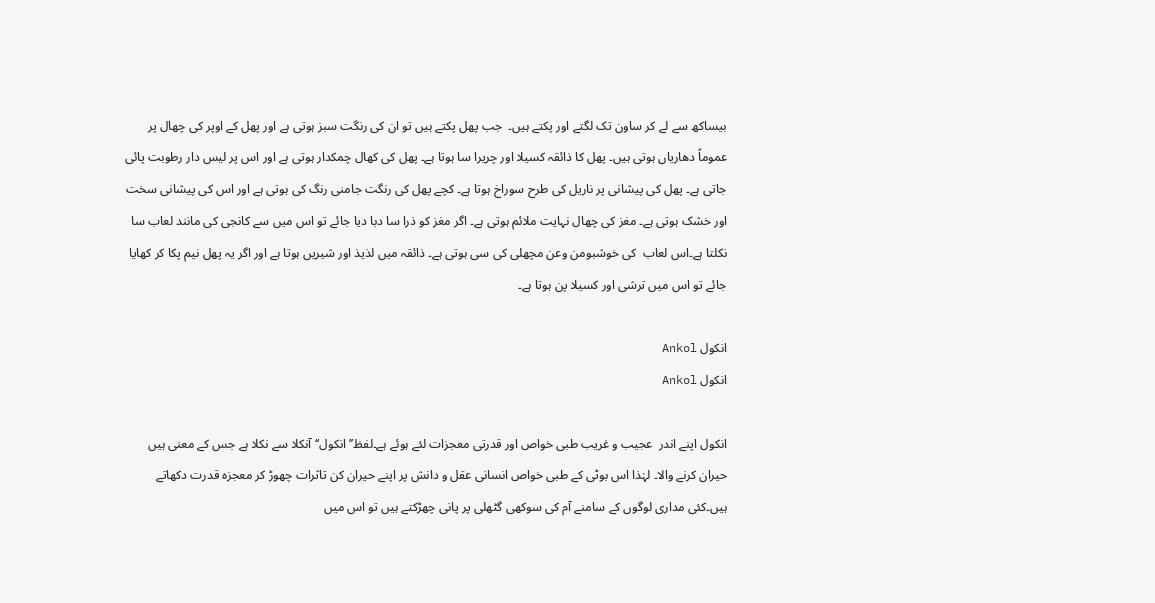بیساکھ سے لے کر ساون تک لگتے اور پکتے ہیں۔  جب پھل پکتے ہیں تو ان کی رنگت سبز ہوتی ہے اور پھل کے اوپر کی چھال پر عموماً دھاریاں ہوتی ہیں۔ پھل کا ذائقہ کسیلا اور چریرا سا ہوتا ہے۔ پھل کی کھال چمکدار ہوتی ہے اور اس پر لیس دار رطوبت پائی جاتی ہے۔ پھل کی پیشانی پر ناریل کی طرح سوراخ ہوتا ہے۔ کچے پھل کی رنگت جامنی رنگ کی ہوتی ہے اور اس کی پیشانی سخت اور خشک ہوتی ہے۔ مغز کی چھال نہایت ملائم ہوتی ہے۔ اگر مغز کو ذرا سا دبا دیا جائے تو اس میں سے کانجی کی مانند لعاب سا نکلتا ہے۔اس لعاب  کی خوشبومن وعن مچھلی کی سی ہوتی ہے۔ ذائقہ میں لذیذ اور شیریں ہوتا ہے اور اگر یہ پھل نیم پکا کر کھایا جائے تو اس میں ترشی اور کسیلا پن ہوتا ہے۔

انکول Ankol
انکول Ankol

انکول اپنے اندر  عجیب و غریب طبی خواص اور قدرتی معجزات لئے ہوئے ہے۔لفظ’’ انکول‘‘آنکلا سے نکلا ہے جس کے معنی ہیں حیران کرنے والا۔ لہٰذا اس بوٹی کے طبی خواص انسانی عقل و دانش پر اپنے حیران کن تاثرات چھوڑ کر معجزہ قدرت دکھاتے ہیں۔کئی مداری لوگوں کے سامنے آم کی سوکھی گٹھلی پر پانی چھڑکتے ہیں تو اس میں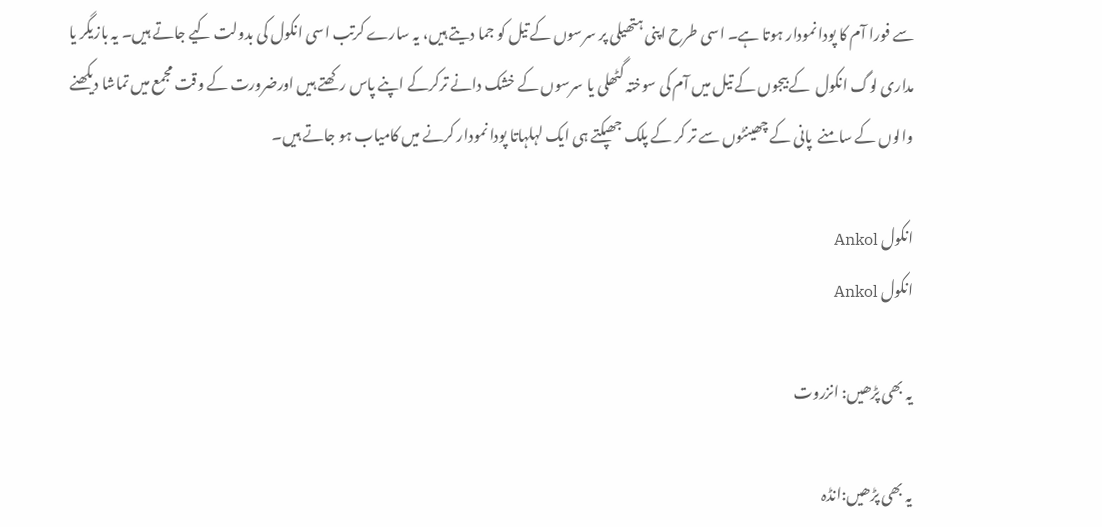سے فورا آم کا پودا نمودار ہوتا ہے۔ اسی طرح اپنی ہتھیلی پر سرسوں کے تیل کو جما دیتے ہیں، یہ سارے کرتب اسی انکول کی بدولت کیے جاتے ہیں۔ یہ بازیگر یا مداری لوگ انکول  کے بیجوں کے تیل میں آم کی سوختہ گٹھلی یا سرسوں کے خشک دانے ترکرکے اپنے پاس رکھتے ہیں اورضرورت کے وقت مجمع میں تماشا دیکھنے والوں کے سامنے  پانی کے چھینٹوں سے تر کر کے پلک جھپکتے ہی ایک لہلہاتا پودا نمودار کرنے میں کامیاب ہو جاتے ہیں۔

انکول Ankol
انکول Ankol

یہ بھی پڑھیں: انزروت

یہ بھی پڑھیں:انڈہ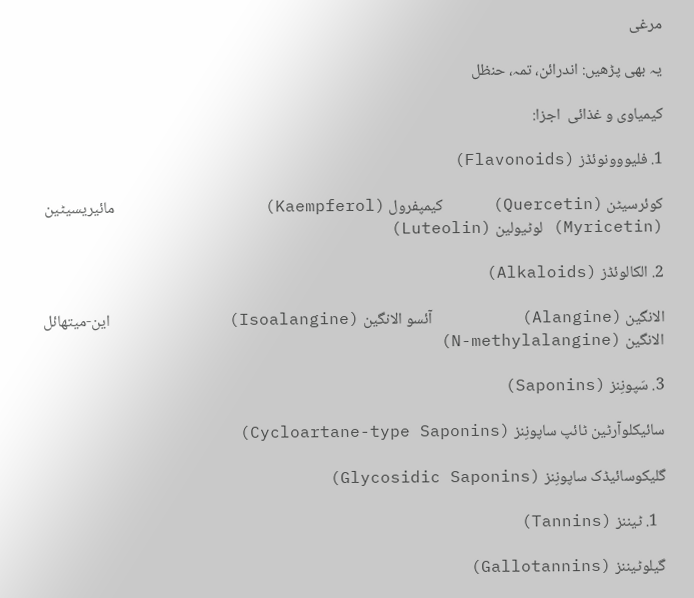مرغی

یہ بھی پڑھیں: اندرائن، تمہ، حنظل

کیمیاوی و غذائی  اجزا:

1. فلیووونوئڈز (Flavonoids)

کوئرسیٹن (Quercetin)     کیمپفرول (Kaempferol)               مائیریسیٹین (Myricetin) لوٹیولین (Luteolin)

2. الکالوئڈز (Alkaloids)

الانگین (Alangine)         آئسو الانگین (Isoalangine)            این-میتھائل الانگین (N-methylalangine)

3. سَپونِنز (Saponins)

سائیکلوآرٹین ٹائپ ساپونِنز (Cycloartane-type Saponins)

گلیکوسائیڈک ساپونِنز (Glycosidic Saponins)

  1. ٹیننز (Tannins)

گیلوٹیننز (Gallotannins)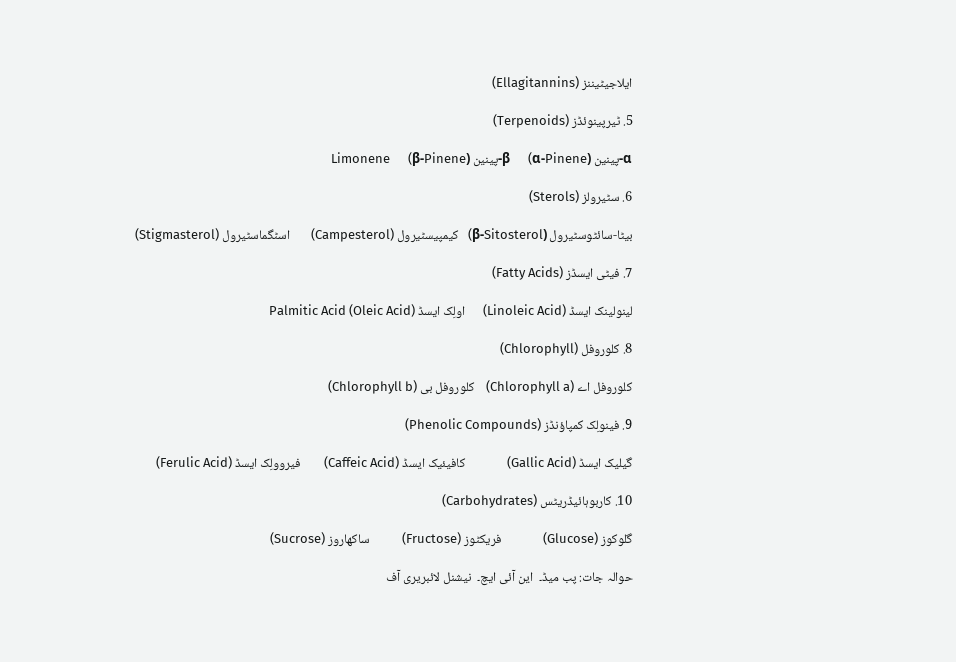ایلاجیٹیننز (Ellagitannins)

5. ٹیرپینوئڈز (Terpenoids)

α‑پینین (α-Pinene)      β‑پینین (β-Pinene)      Limonene

6. سٹیرولز (Sterols)

بیٹا-سائٹوسٹیرول (β‑Sitosterol)   کیمپیسٹیرول (Campesterol)       اسٹگماسٹیرول (Stigmasterol)

7. فیٹی ایسڈز (Fatty Acids)

لینولینک ایسڈ (Linoleic Acid)      اولِک ایسڈ (Oleic Acid) Palmitic Acid

8. کلوروفل (Chlorophyll)

کلوروفل اے (Chlorophyll a)    کلوروفل بی (Chlorophyll b)

9. فینولِک کمپاؤنڈز (Phenolic Compounds)

گیلیک ایسڈ (Gallic Acid)              کافیئیک ایسڈ (Caffeic Acid)        فیروولِک ایسڈ (Ferulic Acid)

10. کاربوہائیڈریٹس (Carbohydrates)

گلوکوز (Glucose)              فریکٹوز (Fructose)           ساکھاروز (Sucrose)

حوالہ جات: پب میڈ۔  این آئی ایچ۔  نیشنل لائبریری آف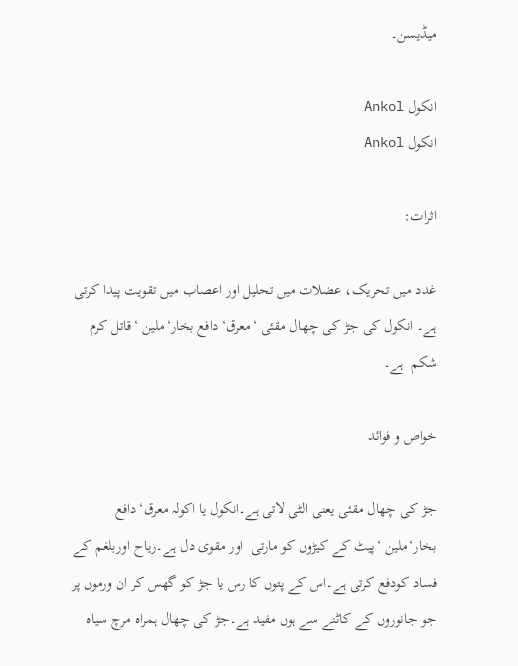میڈیسن۔

انکول Ankol
انکول Ankol

اثرات:

غدد میں تحریک، عضلات میں تحلیل اور اعصاب میں تقویت پیدا کرتی ہے۔ انکول کی جڑ کی چھال مقئی ‘معرق‘دافع بخار‘ملین ‘قاتل کرم شکم  ہے۔

خواص و فوائد

جڑ کی چھال مقئی یعنی الٹی لاتی ہے۔انکول یا اکولہ معرق‘دافع بخار‘ملین ‘پیٹ کے کیڑوں کو مارتی  اور مقوی دل ہے۔ریاح اوربلغم کے فساد کودفع کرتی ہے۔اس کے پتوں کا رس یا جڑ کو گھس کر ان ورموں پر جو جانوروں کے کاٹنے سے ہوں مفید ہے۔جڑ کی چھال ہمراہ مرچ سیاہ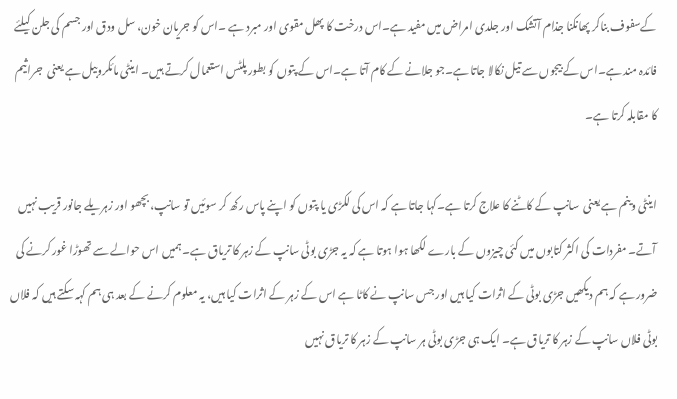کےسفوف بناکر پھانکنا جذام آتشک اور جلدی امراض میں مفید ہے۔اس درخت کا پھل مقوی اور مبرد ہے ۔اس کو جریان خون، سل ودق اور جسم کی جلن کیلئے  فائدہ مند ہے۔اس کے بیجوں سے تیل نکالا جاتا ہے۔جو جلانے کے کام آتا ہے۔اس کے پتوں کو بطور پلٹس استعمال کرتے ہیں۔ اینٹی مائکروبیل ہے یعنی  جراثیم کا مقابلہ کرتا ہے۔

اینٹی وینم ہے یعنی  سانپ کے کاٹنے کا علاج کرتا ہے۔کہا جاتا ہے کہ اس کی لکڑی یا پتوں کو اپنے پاس رکھ کر سوئیں تو سانپ، بچھو اور زہریلے جانور قریب نہیں آتے۔ مفردات کی اکثر کتابوں میں کئی چیزوں کے بارے لکھا ہوا ہوتا ہے کہ یہ جڑی بوٹی سانپ کے زہر کا تریاق ہے۔ ہمیں اس حوالے سے تھوڑا غور کرنے کی ضرور ہے کہ ہم دیکھیں جڑی بوٹی کے اثرات کیا ہیں اور جس سانپ نے کاٹا ہے اس کے زہر کے اثرات کیا ہیں، یہ معلوم کرنے کے بعد ہی ہم کہہ سکتے ہیں کہ فلاں بوٹی فلاں سانپ کے زہر کا تریاق ہے۔ ایک ہی جڑی بوٹی ہر سانپ کے زہر کا تریاق نہیں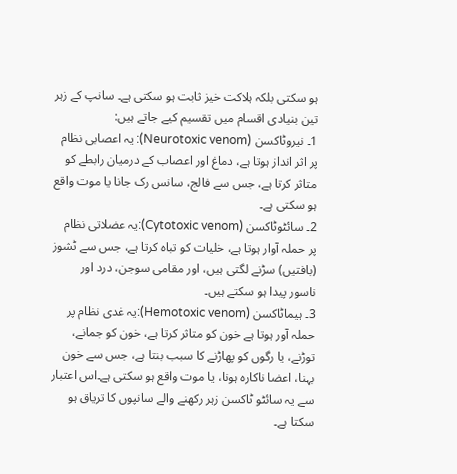ہو سکتی بلکہ ہلاکت خیز ثابت ہو سکتی ہے۔ سانپ کے زہر تین بنیادی اقسام میں تقسیم کیے جاتے ہیں:
1۔ نیروٹاکسن (Neurotoxic venom): یہ اعصابی نظام پر اثر انداز ہوتا ہے، دماغ اور اعصاب کے درمیان رابطے کو متاثر کرتا ہے، جس سے فالج، سانس رک جانا یا موت واقع ہو سکتی ہے۔
2۔ سائٹوٹاکسن (Cytotoxic venom):یہ عضلاتی نظام پر حملہ آوار ہوتا ہے، خلیات کو تباہ کرتا ہے، جس سے ٹشوز (بافتیں) سڑنے لگتی ہیں، اور مقامی سوجن، درد اور ناسور پیدا ہو سکتے ہیں۔
3۔ ہیماٹاکسن (Hemotoxic venom):یہ غدی نظام پر حملہ آور ہوتا ہے خون کو متاثر کرتا ہے، خون کو جمانے، توڑنے، یا رگوں کو پھاڑنے کا سبب بنتا ہے، جس سے خون بہنا، اعضا ناکارہ ہونا، یا موت واقع ہو سکتی ہے۔اس اعتبار سے یہ سائٹو ٹاکسن زہر رکھنے والے سانپوں کا تریاق ہو سکتا ہے۔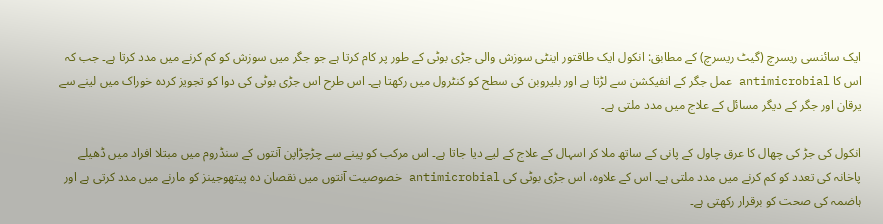ایک سائنسی ریسرچ (گیٹ ریسرچ) کے مطابق: انکول ایک طاقتور اینٹی سوزش والی جڑی بوٹی کے طور پر کام کرتا ہے جو جگر میں سوزش کو کم کرنے میں مدد کرتا ہے۔ جب کہ اس کا antimicrobial عمل جگر کے انفیکشن سے لڑتا ہے اور بلیروبن کی سطح کو کنٹرول میں رکھتا ہے۔ اس طرح اس جڑی بوٹی کی دوا کو تجویز کردہ خوراک میں لینے سے یرقان اور جگر کے دیگر مسائل کے علاج میں مدد ملتی ہے۔

انکول کی جڑ کی چھال کا عرق چاول کے پانی کے ساتھ ملا کر اسہال کے علاج کے لیے دیا جاتا ہے۔ اس مرکب کو پینے سے چڑچڑاپن آنتوں کے سنڈروم میں مبتلا افراد میں ڈھیلے پاخانہ کی تعدد کو کم کرنے میں مدد ملتی ہے۔ اس کے علاوہ، اس جڑی بوٹی کی antimicrobial خصوصیت آنتوں میں نقصان دہ پیتھوجینز کو مارنے میں مدد کرتی ہے اور ہاضمہ کی صحت کو برقرار رکھتی ہے۔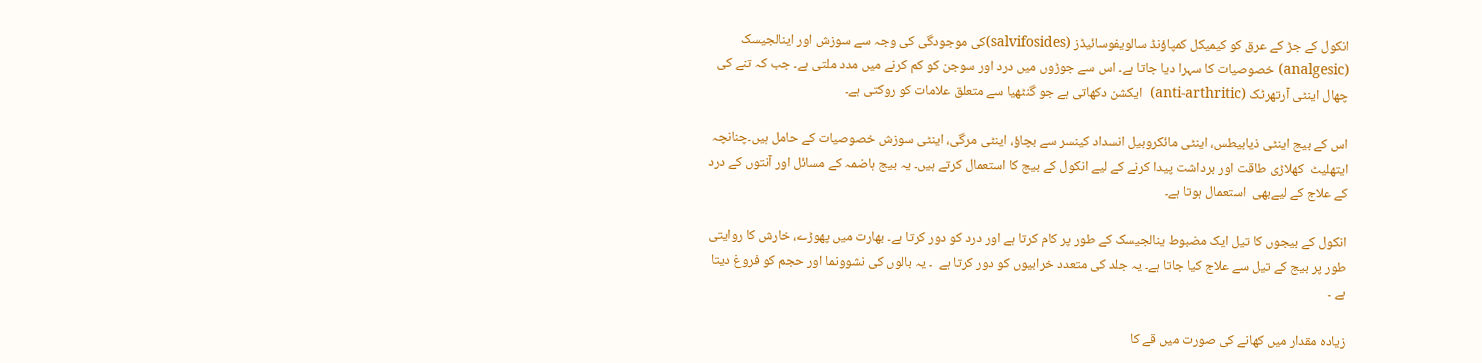انکول کے جڑ کے عرق کو کیمیکل کمپاؤنڈ سالویفوسائیڈز (salvifosides)کی موجودگی کی وجہ سے سوزش اور اینالجیسک (analgesic) خصوصیات کا سہرا دیا جاتا ہے۔ اس سے جوڑوں میں درد اور سوجن کو کم کرنے میں مدد ملتی ہے۔ جب کہ تنے کی چھال اینٹی آرتھرٹک (anti-arthritic)  ایکشن دکھاتی ہے جو گنٹھیا سے متعلق علامات کو روکتی ہے۔

اس کے بیج اینٹی ذیابیطس، اینٹی مائکروبیل انسداد کینسر سے بچاؤ، اینٹی مرگی، اینٹی سوزش خصوصیات کے حامل ہیں۔چنانچہ ایتھلیٹ  کھلاڑی طاقت اور برداشت پیدا کرنے کے لیے انکول کے بیج کا استعمال کرتے ہیں۔ یہ بیج ہاضمہ کے مسائل اور آنتوں کے درد کے علاج کے لیےبھی  استعمال ہوتا ہے۔

انکول کے بیجوں کا تیل ایک مضبوط ینالجیسک کے طور پر کام کرتا ہے اور درد کو دور کرتا ہے۔ بھارت میں پھوڑے، خارش کا روایتی طور پر بیج کے تیل سے علاج کیا جاتا ہے۔ یہ جلد کی متعدد خرابیوں کو دور کرتا ہے  ۔ یہ بالوں کی نشوونما اور حجم کو فروغ دیتا ہے ۔

زیادہ مقدار میں کھانے کی صورت میں قے کا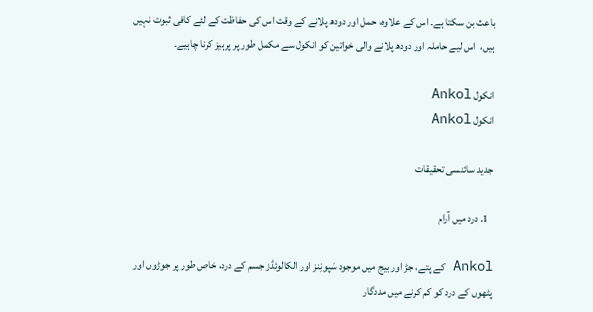باعث بن سکتا ہے۔ اس کے علاوہ، حمل اور دودھ پلانے کے وقت اس کی حفاظت کے لئے کافی ثبوت نہیں ہیں،  اس لیے حاملہ اور دودھ پلانے والی خواتین کو انکول سے مکمل طور پر پرہیز کرنا چاہیے۔

انکول Ankol
انکول Ankol

جدید سائنسی تحقیقات

  1. درد میں آرام

Ankol کے پتے، جڑ اور بیج میں موجود سَپونِنز اور الکالوئڈز جسم کے درد، خاص طور پر جوڑوں اور پٹھوں کے درد کو کم کرنے میں مددگار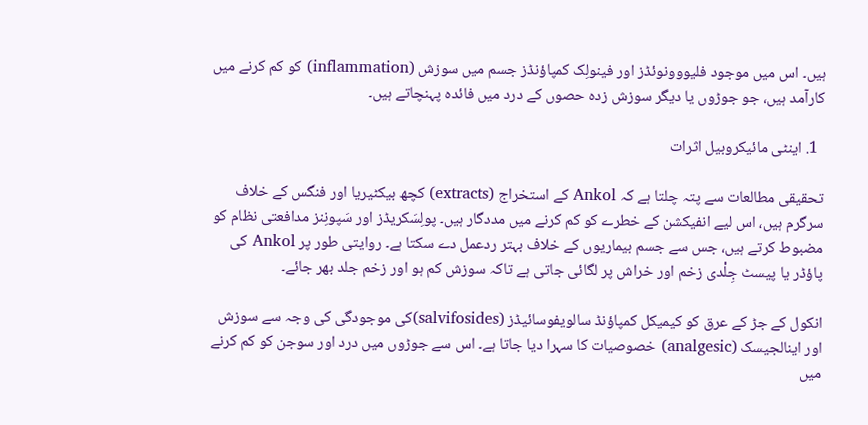ہیں۔ اس میں موجود فلیووونوئڈز اور فینولِک کمپاؤنڈز جسم میں سوزش (inflammation) کو کم کرنے میں کارآمد ہیں، جو جوڑوں یا دیگر سوزش زدہ حصوں کے درد میں فائدہ پہنچاتے ہیں۔

  1. اینٹی مائیکروبیل اثرات

تحقیقی مطالعات سے پتہ چلتا ہے کہ Ankol کے استخراج (extracts) کچھ بیکٹیریا اور فنگس کے خلاف سرگرم ہیں، اس لیے انفیکشن کے خطرے کو کم کرنے میں مددگار ہیں۔ پولِسَکریڈز اور سَپونِنز مدافعتی نظام کو مضبوط کرتے ہیں، جس سے جسم بیماریوں کے خلاف بہتر ردعمل دے سکتا ہے۔ روایتی طور پر Ankol کی پاؤڈر یا پیسٹ جِلْدی زخم اور خراش پر لگائی جاتی ہے تاکہ سوزش کم ہو اور زخم جلد بھر جائے۔

انکول کے جڑ کے عرق کو کیمیکل کمپاؤنڈ سالویفوسائیڈز (salvifosides)کی موجودگی کی وجہ سے سوزش اور اینالجیسک (analgesic) خصوصیات کا سہرا دیا جاتا ہے۔ اس سے جوڑوں میں درد اور سوجن کو کم کرنے میں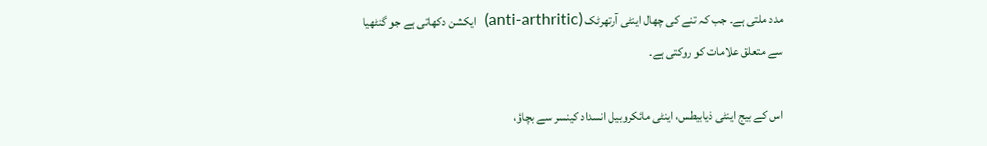مدد ملتی ہے۔ جب کہ تنے کی چھال اینٹی آرتھرٹک (anti-arthritic)  ایکشن دکھاتی ہے جو گنٹھیا سے متعلق علامات کو روکتی ہے۔

اس کے بیج اینٹی ذیابیطس، اینٹی مائکروبیل انسداد کینسر سے بچاؤ،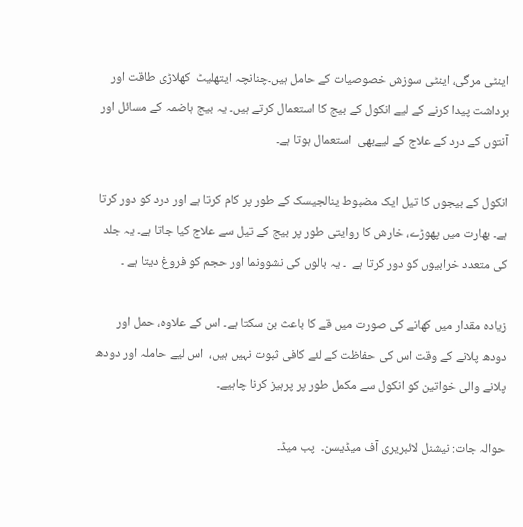اینٹی مرگی، اینٹی سوزش خصوصیات کے حامل ہیں۔چنانچہ ایتھلیٹ  کھلاڑی طاقت اور برداشت پیدا کرنے کے لیے انکول کے بیج کا استعمال کرتے ہیں۔ یہ بیج ہاضمہ کے مسائل اور آنتوں کے درد کے علاج کے لیےبھی  استعمال ہوتا ہے۔

انکول کے بیجوں کا تیل ایک مضبوط ینالجیسک کے طور پر کام کرتا ہے اور درد کو دور کرتا ہے۔ بھارت میں پھوڑے، خارش کا روایتی طور پر بیج کے تیل سے علاج کیا جاتا ہے۔ یہ جلد کی متعدد خرابیوں کو دور کرتا ہے  ۔ یہ بالوں کی نشوونما اور حجم کو فروغ دیتا ہے ۔

زیادہ مقدار میں کھانے کی صورت میں قے کا باعث بن سکتا ہے۔ اس کے علاوہ، حمل اور دودھ پلانے کے وقت اس کی حفاظت کے لئے کافی ثبوت نہیں ہیں،  اس لیے حاملہ اور دودھ پلانے والی خواتین کو انکول سے مکمل طور پر پرہیز کرنا چاہیے۔

حوالہ جات: نیشنل لائبریری آف میڈیسن۔  پب میڈ۔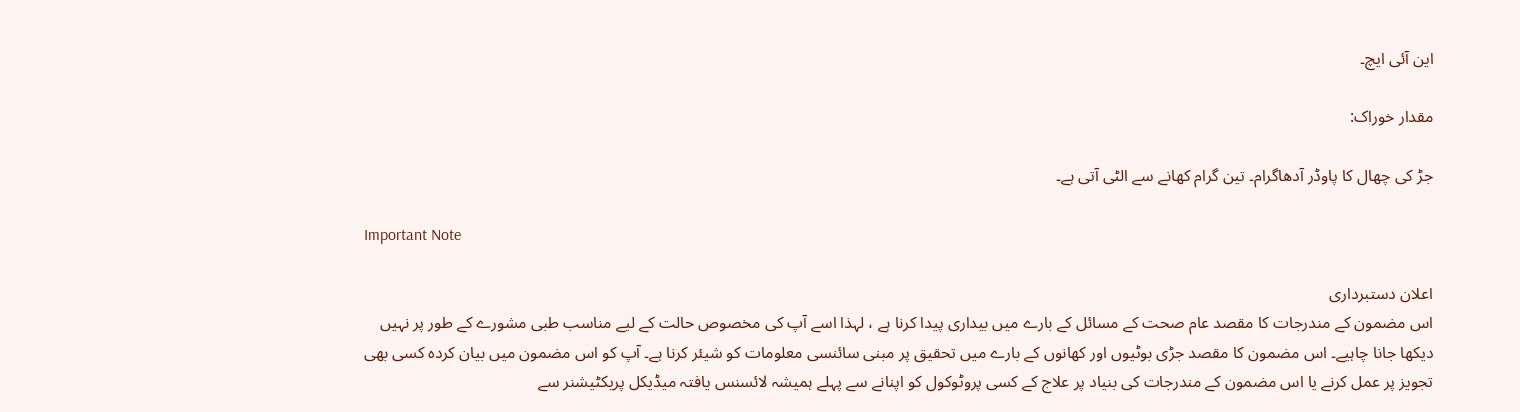این آئی ایچ۔

مقدار خوراک:

جڑ کی چھال کا پاوڈر آدھاگرام۔ تین گرام کھانے سے الٹی آتی ہے۔

Important Note

اعلان دستبرداری
اس مضمون کے مندرجات کا مقصد عام صحت کے مسائل کے بارے میں بیداری پیدا کرنا ہے ، لہذا اسے آپ کی مخصوص حالت کے لیے مناسب طبی مشورے کے طور پر نہیں دیکھا جانا چاہیے۔ اس مضمون کا مقصد جڑی بوٹیوں اور کھانوں کے بارے میں تحقیق پر مبنی سائنسی معلومات کو شیئر کرنا ہے۔ آپ کو اس مضمون میں بیان کردہ کسی بھی تجویز پر عمل کرنے یا اس مضمون کے مندرجات کی بنیاد پر علاج کے کسی پروٹوکول کو اپنانے سے پہلے ہمیشہ لائسنس یافتہ میڈیکل پریکٹیشنر سے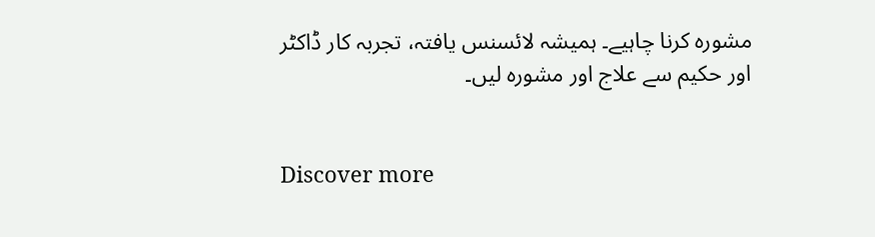مشورہ کرنا چاہیے۔ ہمیشہ لائسنس یافتہ، تجربہ کار ڈاکٹر اور حکیم سے علاج اور مشورہ لیں۔


Discover more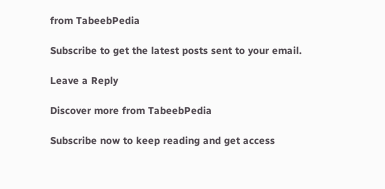from TabeebPedia

Subscribe to get the latest posts sent to your email.

Leave a Reply

Discover more from TabeebPedia

Subscribe now to keep reading and get access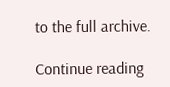to the full archive.

Continue reading